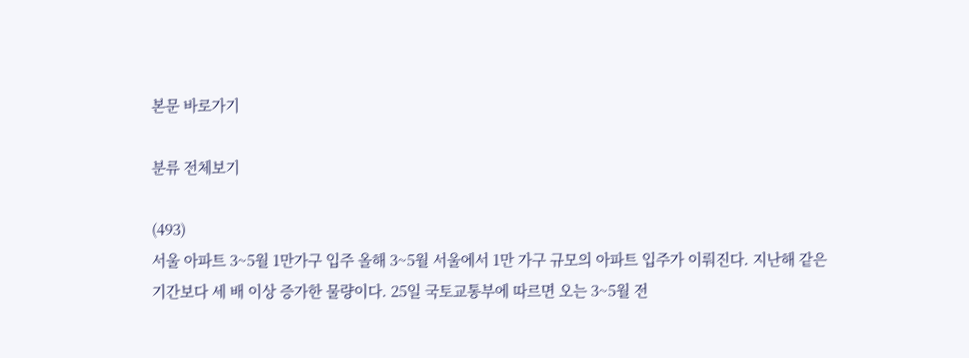본문 바로가기

분류 전체보기

(493)
서울 아파트 3~5월 1만가구 입주 올해 3~5월 서울에서 1만 가구 규모의 아파트 입주가 이뤄진다. 지난해 같은 기간보다 세 배 이상 증가한 물량이다. 25일 국토교통부에 따르면 오는 3~5월 전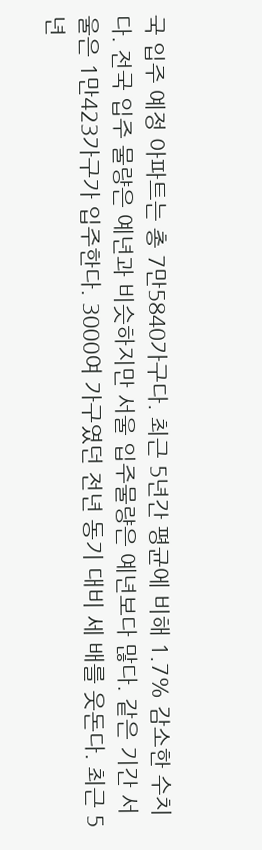국 입주 예정 아파트는 총 7만5840가구다. 최근 5년간 평균에 비해 1.7% 감소한 수치다. 전국 입주 물량은 예년과 비슷하지만 서울 입주물량은 예년보다 많다. 같은 기간 서울은 1만423가구가 입주한다. 3000여 가구였던 전년 동기 대비 세 배를 웃돈다. 최근 5년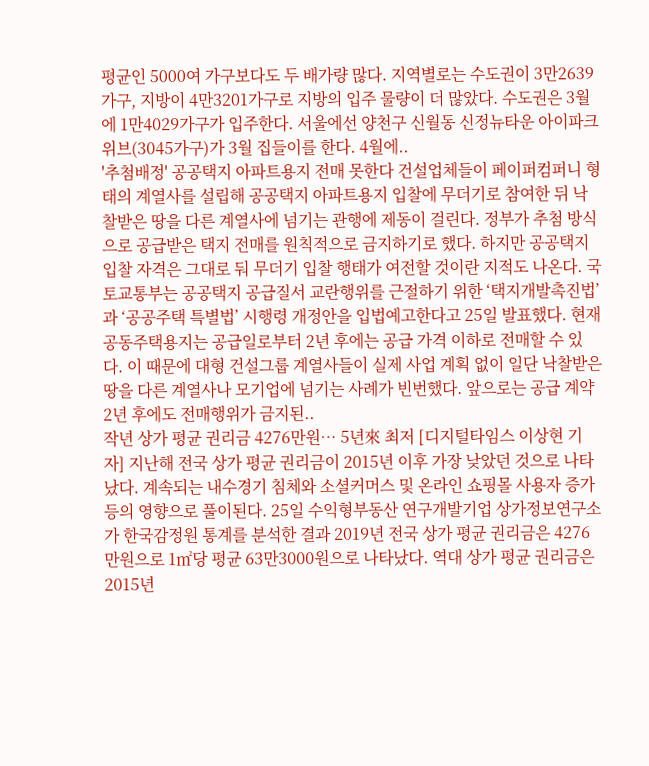평균인 5000여 가구보다도 두 배가량 많다. 지역별로는 수도권이 3만2639가구, 지방이 4만3201가구로 지방의 입주 물량이 더 많았다. 수도권은 3월에 1만4029가구가 입주한다. 서울에선 양천구 신월동 신정뉴타운 아이파크 위브(3045가구)가 3월 집들이를 한다. 4월에..
'추첨배정' 공공택지 아파트용지 전매 못한다 건설업체들이 페이퍼컴퍼니 형태의 계열사를 설립해 공공택지 아파트용지 입찰에 무더기로 참여한 뒤 낙찰받은 땅을 다른 계열사에 넘기는 관행에 제동이 걸린다. 정부가 추첨 방식으로 공급받은 택지 전매를 원칙적으로 금지하기로 했다. 하지만 공공택지 입찰 자격은 그대로 둬 무더기 입찰 행태가 여전할 것이란 지적도 나온다. 국토교통부는 공공택지 공급질서 교란행위를 근절하기 위한 ‘택지개발촉진법’과 ‘공공주택 특별법’ 시행령 개정안을 입법예고한다고 25일 발표했다. 현재 공동주택용지는 공급일로부터 2년 후에는 공급 가격 이하로 전매할 수 있다. 이 때문에 대형 건설그룹 계열사들이 실제 사업 계획 없이 일단 낙찰받은 땅을 다른 계열사나 모기업에 넘기는 사례가 빈번했다. 앞으로는 공급 계약 2년 후에도 전매행위가 금지된..
작년 상가 평균 권리금 4276만원… 5년來 최저 [디지털타임스 이상현 기자] 지난해 전국 상가 평균 권리금이 2015년 이후 가장 낮았던 것으로 나타났다. 계속되는 내수경기 침체와 소셜커머스 및 온라인 쇼핑몰 사용자 증가 등의 영향으로 풀이된다. 25일 수익형부동산 연구개발기업 상가정보연구소가 한국감정원 통계를 분석한 결과 2019년 전국 상가 평균 권리금은 4276만원으로 1㎡당 평균 63만3000원으로 나타났다. 역대 상가 평균 권리금은 2015년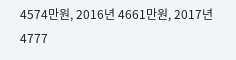4574만원, 2016년 4661만원, 2017년 4777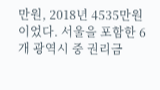만원, 2018년 4535만원이었다. 서울을 포함한 6개 광역시 중 권리금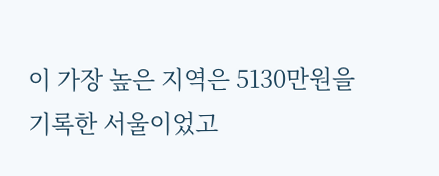이 가장 높은 지역은 5130만원을 기록한 서울이었고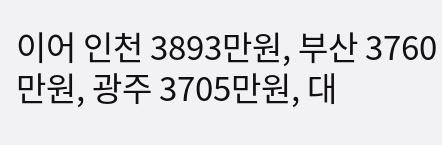이어 인천 3893만원, 부산 3760만원, 광주 3705만원, 대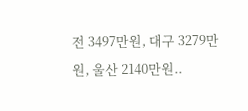전 3497만원, 대구 3279만원, 울산 2140만원..